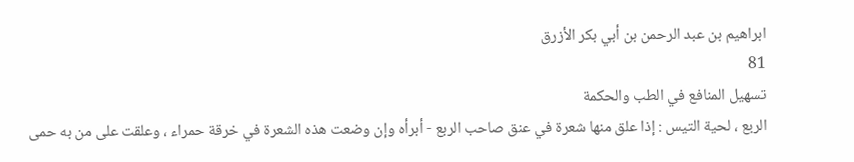ابراهيم بن عبد الرحمن بن أبي بكر الأزرق
81
تسهيل المنافع في الطب والحكمة
الربع ، لحية التيس : إذا علق منها شعرة في عنق صاحب الربع - أبرأه وإن وضعت هذه الشعرة في خرقة حمراء ، وعلقت على من به حمى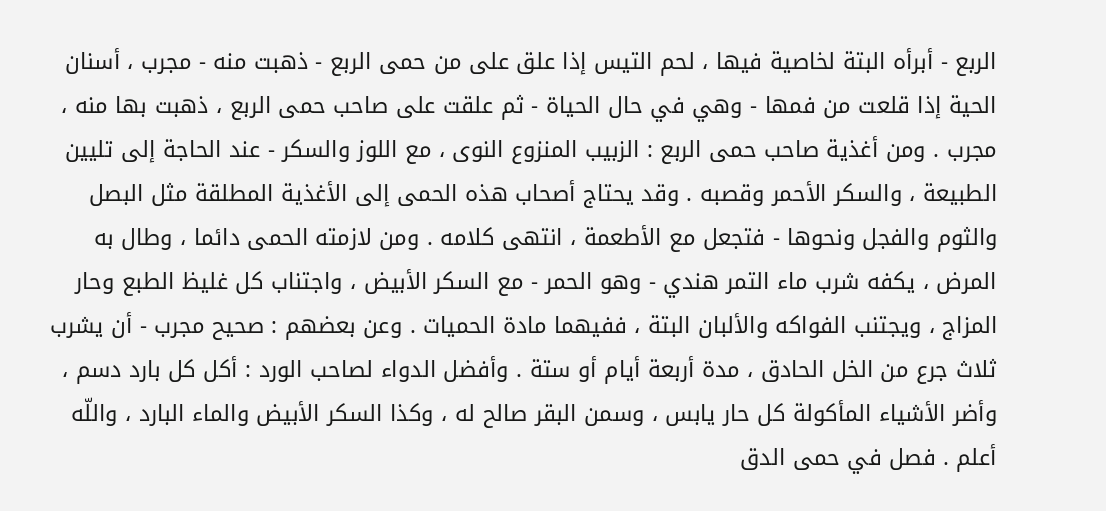الربع - أبرأه البتة لخاصية فيها ، لحم التيس إذا علق على من حمى الربع - ذهبت منه - مجرب ، أسنان الحية إذا قلعت من فمها - وهي في حال الحياة - ثم علقت على صاحب حمى الربع ، ذهبت بها منه ، مجرب . ومن أغذية صاحب حمى الربع : الزبيب المنزوع النوى ، مع اللوز والسكر - عند الحاجة إلى تليين الطبيعة ، والسكر الأحمر وقصبه . وقد يحتاج أصحاب هذه الحمى إلى الأغذية المطلقة مثل البصل والثوم والفجل ونحوها - فتجعل مع الأطعمة ، انتهى كلامه . ومن لازمته الحمى دائما ، وطال به المرض ، يكفه شرب ماء التمر هندي - وهو الحمر - مع السكر الأبيض ، واجتناب كل غليظ الطبع وحار المزاج ، ويجتنب الفواكه والألبان البتة ، ففيهما مادة الحميات . وعن بعضهم : صحيح مجرب - أن يشرب ثلاث جرع من الخل الحادق ، مدة أربعة أيام أو ستة . وأفضل الدواء لصاحب الورد : أكل كل بارد دسم ، وأضر الأشياء المأكولة كل حار يابس ، وسمن البقر صالح له ، وكذا السكر الأبيض والماء البارد ، واللّه أعلم . فصل في حمى الدق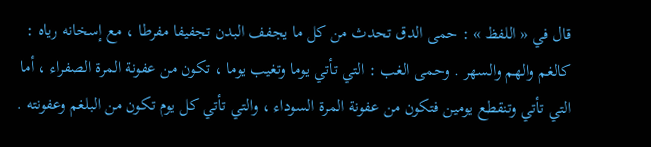قال في « اللفظ » : حمى الدق تحدث من كل ما يجفف البدن تجفيفا مفرطا ، مع إسخانه رياه : كالغم والهم والسهر . وحمى الغب : التي تأتي يوما وتغيب يوما ، تكون من عفونة المرة الصفراء ، أما التي تأتي وتنقطع يومين فتكون من عفونة المرة السوداء ، والتي تأتي كل يوم تكون من البلغم وعفونته .